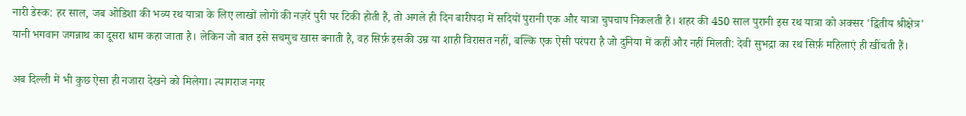नारी डेस्क: हर साल, जब ओडिशा की भव्य रथ यात्रा के लिए लाखों लोगों की नज़रें पुरी पर टिकी होती हैं, तो अगले ही दिन बारीपदा में सदियों पुरानी एक और यात्रा चुपचाप निकलती है। शहर की 450 साल पुरानी इस रथ यात्रा को अक्सर 'द्वितीय श्रीक्षेत्र' यानी भगवान जगन्नाथ का दूसरा धाम कहा जाता है। लेकिन जो बात इसे सचमुच खास बनाती है, वह सिर्फ़ इसकी उम्र या शाही विरासत नहीं, बल्कि एक ऐसी परंपरा है जो दुनिया में कहीं और नहीं मिलती: देवी सुभद्रा का रथ सिर्फ़ महिलाएं ही खींचती हैं।

अब दिल्ली में भी कुछ ऐसा ही नजारा देखने को मिलेगा। त्यागराज नगर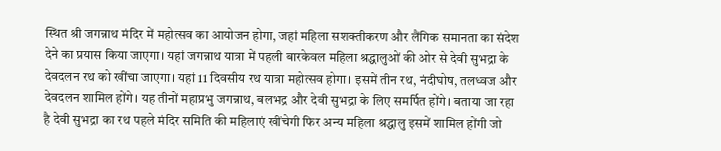स्थित श्री जगन्नाथ मंदिर में महोत्सव का आयोजन होगा, जहां महिला सशक्तीकरण और लैंगिक समानता का संदेश देने का प्रयास किया जाएगा। यहां जगन्नाथ यात्रा में पहली बारकेवल महिला श्रद्धालुओं की ओर से देवी सुभद्रा के देवदलन रथ को खींचा जाएगा। यहां 11 दिवसीय रथ यात्रा महोत्सव होगा। इसमें तीन रथ, नंदीघोष, तलध्वज और देवदलन शामिल होंगे। यह तीनों महाप्रभु जगन्नाथ, बलभद्र और देवी सुभद्रा के लिए समर्पित होंगे। बताया जा रहा है देवी सुभद्रा का रथ पहले मंदिर समिति की महिलाएं खींचेगी फिर अन्य महिला श्रद्धालु इसमें शामिल होंगी जो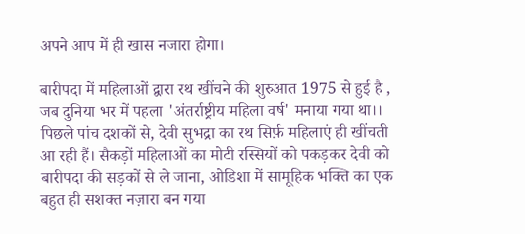अपने आप में ही खास नजारा होगा।

बारीपदा में महिलाओं द्वारा रथ खींचने की शुरुआत 1975 से हुई है , जब दुनिया भर में पहला 'अंतर्राष्ट्रीय महिला वर्ष' मनाया गया था।। पिछले पांच दशकों से, देवी सुभद्रा का रथ सिर्फ़ महिलाएं ही खींचती आ रही हैं। सैकड़ों महिलाओं का मोटी रस्सियों को पकड़कर देवी को बारीपदा की सड़कों से ले जाना, ओडिशा में सामूहिक भक्ति का एक बहुत ही सशक्त नज़ारा बन गया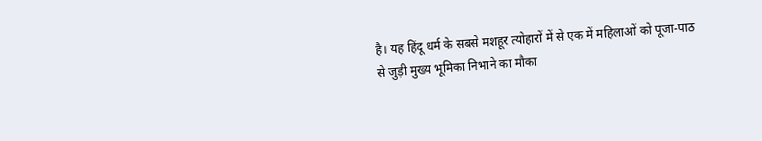है। यह हिंदू धर्म के सबसे मशहूर त्योहारों में से एक में महिलाओं को पूजा-पाठ से जुड़ी मुख्य भूमिका निभाने का मौका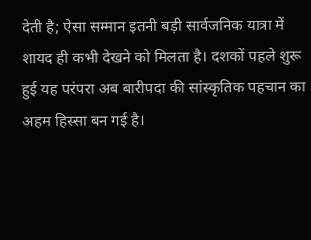देती है; ऐसा सम्मान इतनी बड़ी सार्वजनिक यात्रा में शायद ही कभी देखने को मिलता है। दशकों पहले शुरू हुई यह परंपरा अब बारीपदा की सांस्कृतिक पहचान का अहम हिस्सा बन गई है।